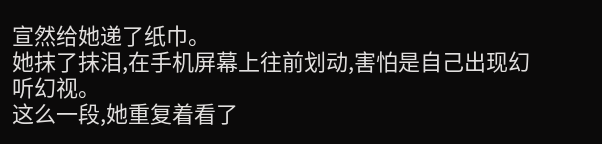宣然给她递了纸巾。
她抹了抹泪,在手机屏幕上往前划动,害怕是自己出现幻听幻视。
这么一段,她重复着看了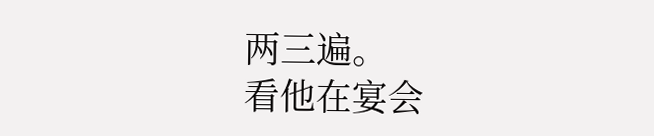两三遍。
看他在宴会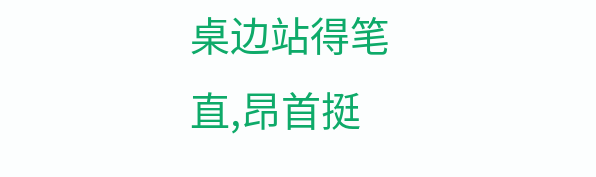桌边站得笔直,昂首挺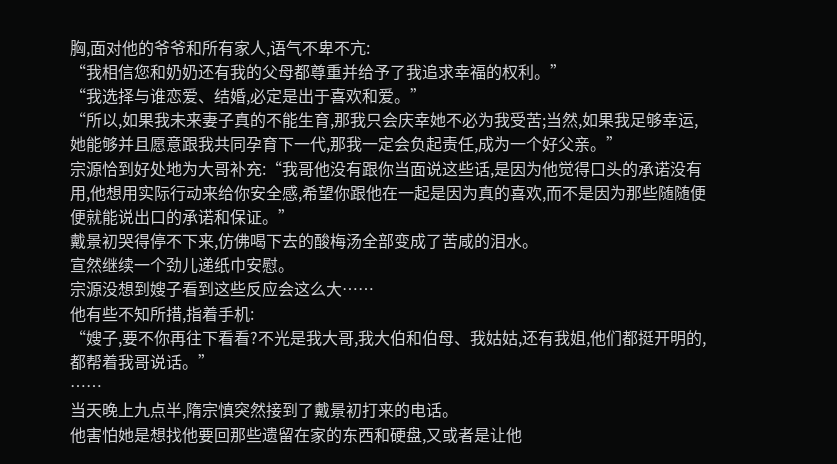胸,面对他的爷爷和所有家人,语气不卑不亢:
“我相信您和奶奶还有我的父母都尊重并给予了我追求幸福的权利。”
“我选择与谁恋爱、结婚,必定是出于喜欢和爱。”
“所以,如果我未来妻子真的不能生育,那我只会庆幸她不必为我受苦;当然,如果我足够幸运,她能够并且愿意跟我共同孕育下一代,那我一定会负起责任,成为一个好父亲。”
宗源恰到好处地为大哥补充:“我哥他没有跟你当面说这些话,是因为他觉得口头的承诺没有用,他想用实际行动来给你安全感,希望你跟他在一起是因为真的喜欢,而不是因为那些随随便便就能说出口的承诺和保证。”
戴景初哭得停不下来,仿佛喝下去的酸梅汤全部变成了苦咸的泪水。
宣然继续一个劲儿递纸巾安慰。
宗源没想到嫂子看到这些反应会这么大……
他有些不知所措,指着手机:
“嫂子,要不你再往下看看?不光是我大哥,我大伯和伯母、我姑姑,还有我姐,他们都挺开明的,都帮着我哥说话。”
……
当天晚上九点半,隋宗慎突然接到了戴景初打来的电话。
他害怕她是想找他要回那些遗留在家的东西和硬盘,又或者是让他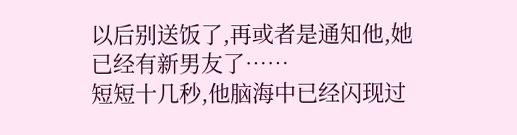以后别送饭了,再或者是通知他,她已经有新男友了……
短短十几秒,他脑海中已经闪现过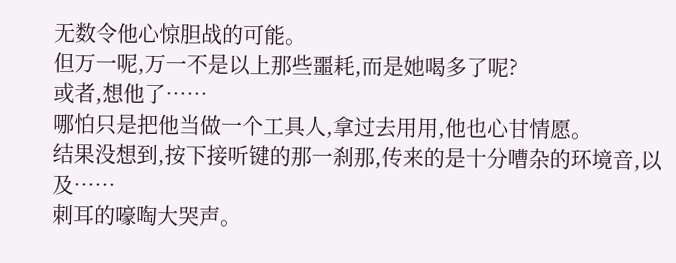无数令他心惊胆战的可能。
但万一呢,万一不是以上那些噩耗,而是她喝多了呢?
或者,想他了……
哪怕只是把他当做一个工具人,拿过去用用,他也心甘情愿。
结果没想到,按下接听键的那一刹那,传来的是十分嘈杂的环境音,以及……
刺耳的嚎啕大哭声。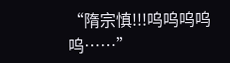“隋宗慎!!!呜呜呜呜呜……”